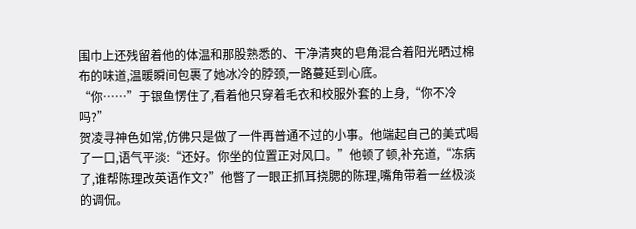围巾上还残留着他的体温和那股熟悉的、干净清爽的皂角混合着阳光晒过棉布的味道,温暖瞬间包裹了她冰冷的脖颈,一路蔓延到心底。
“你……”于银鱼愣住了,看着他只穿着毛衣和校服外套的上身,“你不冷吗?”
贺凌寻神色如常,仿佛只是做了一件再普通不过的小事。他端起自己的美式喝了一口,语气平淡:“还好。你坐的位置正对风口。”他顿了顿,补充道,“冻病了,谁帮陈理改英语作文?”他瞥了一眼正抓耳挠腮的陈理,嘴角带着一丝极淡的调侃。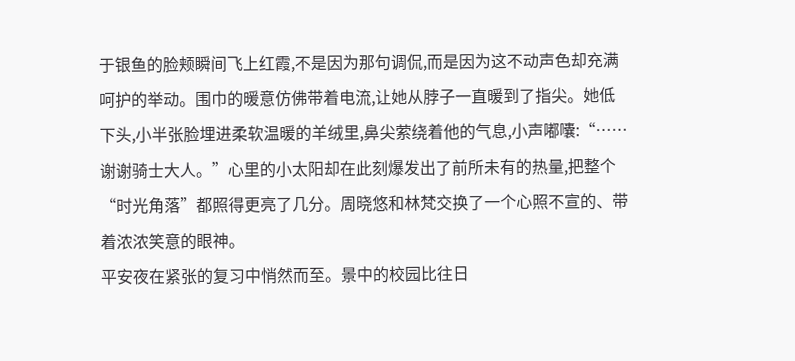于银鱼的脸颊瞬间飞上红霞,不是因为那句调侃,而是因为这不动声色却充满呵护的举动。围巾的暖意仿佛带着电流,让她从脖子一直暖到了指尖。她低下头,小半张脸埋进柔软温暖的羊绒里,鼻尖萦绕着他的气息,小声嘟囔:“……谢谢骑士大人。”心里的小太阳却在此刻爆发出了前所未有的热量,把整个“时光角落”都照得更亮了几分。周晓悠和林梵交换了一个心照不宣的、带着浓浓笑意的眼神。
平安夜在紧张的复习中悄然而至。景中的校园比往日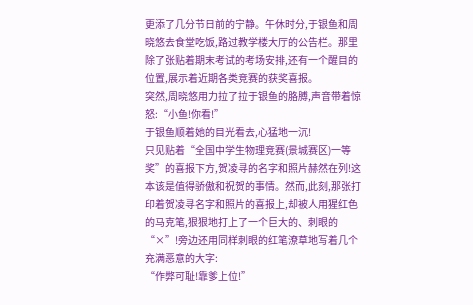更添了几分节日前的宁静。午休时分,于银鱼和周晓悠去食堂吃饭,路过教学楼大厅的公告栏。那里除了张贴着期末考试的考场安排,还有一个醒目的位置,展示着近期各类竞赛的获奖喜报。
突然,周晓悠用力拉了拉于银鱼的胳膊,声音带着惊怒:“小鱼!你看!”
于银鱼顺着她的目光看去,心猛地一沉!
只见贴着“全国中学生物理竞赛(景城赛区)一等奖”的喜报下方,贺凌寻的名字和照片赫然在列!这本该是值得骄傲和祝贺的事情。然而,此刻,那张打印着贺凌寻名字和照片的喜报上,却被人用猩红色的马克笔,狠狠地打上了一个巨大的、刺眼的“×”!旁边还用同样刺眼的红笔潦草地写着几个充满恶意的大字:
“作弊可耻!靠爹上位!”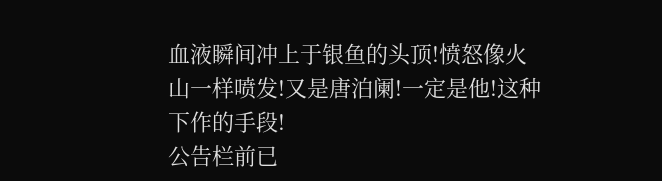血液瞬间冲上于银鱼的头顶!愤怒像火山一样喷发!又是唐泊阑!一定是他!这种下作的手段!
公告栏前已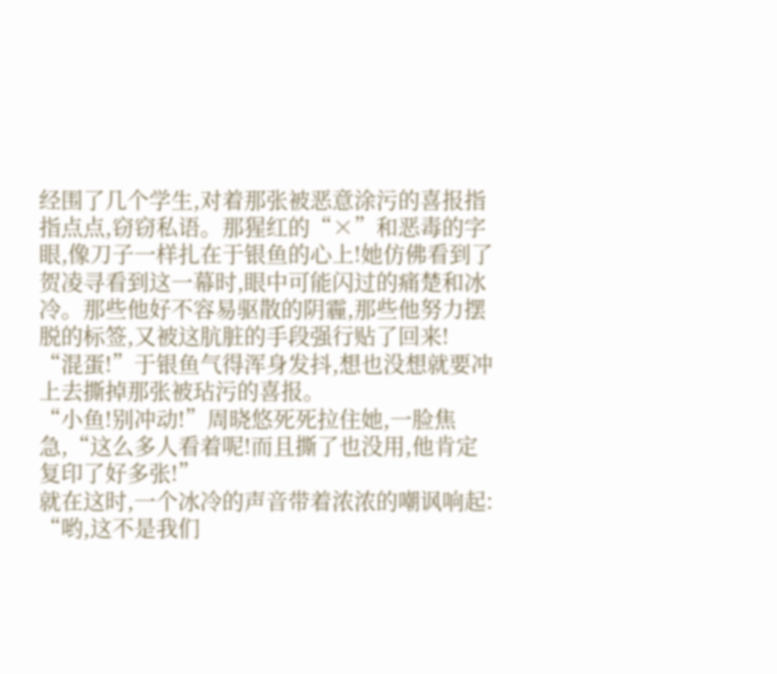经围了几个学生,对着那张被恶意涂污的喜报指指点点,窃窃私语。那猩红的“×”和恶毒的字眼,像刀子一样扎在于银鱼的心上!她仿佛看到了贺凌寻看到这一幕时,眼中可能闪过的痛楚和冰冷。那些他好不容易驱散的阴霾,那些他努力摆脱的标签,又被这肮脏的手段强行贴了回来!
“混蛋!”于银鱼气得浑身发抖,想也没想就要冲上去撕掉那张被玷污的喜报。
“小鱼!别冲动!”周晓悠死死拉住她,一脸焦急,“这么多人看着呢!而且撕了也没用,他肯定复印了好多张!”
就在这时,一个冰冷的声音带着浓浓的嘲讽响起:
“哟,这不是我们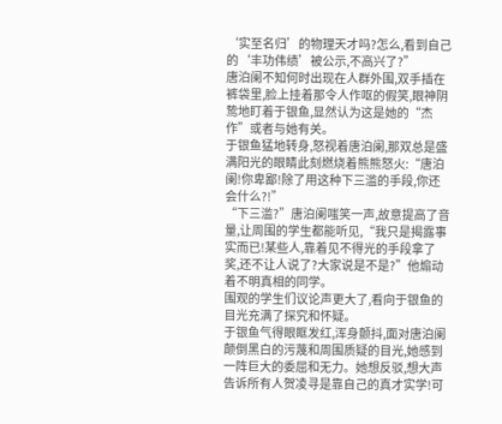‘实至名归’的物理天才吗?怎么,看到自己的‘丰功伟绩’被公示,不高兴了?”
唐泊阑不知何时出现在人群外围,双手插在裤袋里,脸上挂着那令人作呕的假笑,眼神阴鸷地盯着于银鱼,显然认为这是她的“杰作”或者与她有关。
于银鱼猛地转身,怒视着唐泊阑,那双总是盛满阳光的眼睛此刻燃烧着熊熊怒火:“唐泊阑!你卑鄙!除了用这种下三滥的手段,你还会什么?!”
“下三滥?”唐泊阑嗤笑一声,故意提高了音量,让周围的学生都能听见,“我只是揭露事实而已!某些人,靠着见不得光的手段拿了奖,还不让人说了?大家说是不是?”他煽动着不明真相的同学。
围观的学生们议论声更大了,看向于银鱼的目光充满了探究和怀疑。
于银鱼气得眼眶发红,浑身颤抖,面对唐泊阑颠倒黑白的污蔑和周围质疑的目光,她感到一阵巨大的委屈和无力。她想反驳,想大声告诉所有人贺凌寻是靠自己的真才实学!可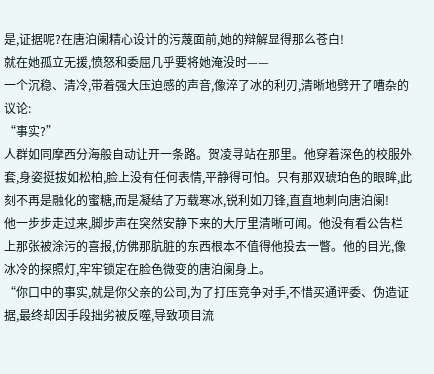是,证据呢?在唐泊阑精心设计的污蔑面前,她的辩解显得那么苍白!
就在她孤立无援,愤怒和委屈几乎要将她淹没时——
一个沉稳、清冷,带着强大压迫感的声音,像淬了冰的利刃,清晰地劈开了嘈杂的议论:
“事实?”
人群如同摩西分海般自动让开一条路。贺凌寻站在那里。他穿着深色的校服外套,身姿挺拔如松柏,脸上没有任何表情,平静得可怕。只有那双琥珀色的眼眸,此刻不再是融化的蜜糖,而是凝结了万载寒冰,锐利如刀锋,直直地刺向唐泊阑!
他一步步走过来,脚步声在突然安静下来的大厅里清晰可闻。他没有看公告栏上那张被涂污的喜报,仿佛那肮脏的东西根本不值得他投去一瞥。他的目光,像冰冷的探照灯,牢牢锁定在脸色微变的唐泊阑身上。
“你口中的事实,就是你父亲的公司,为了打压竞争对手,不惜买通评委、伪造证据,最终却因手段拙劣被反噬,导致项目流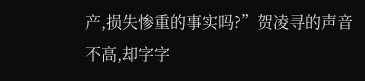产,损失惨重的事实吗?”贺凌寻的声音不高,却字字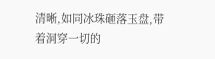清晰,如同冰珠砸落玉盘,带着洞穿一切的